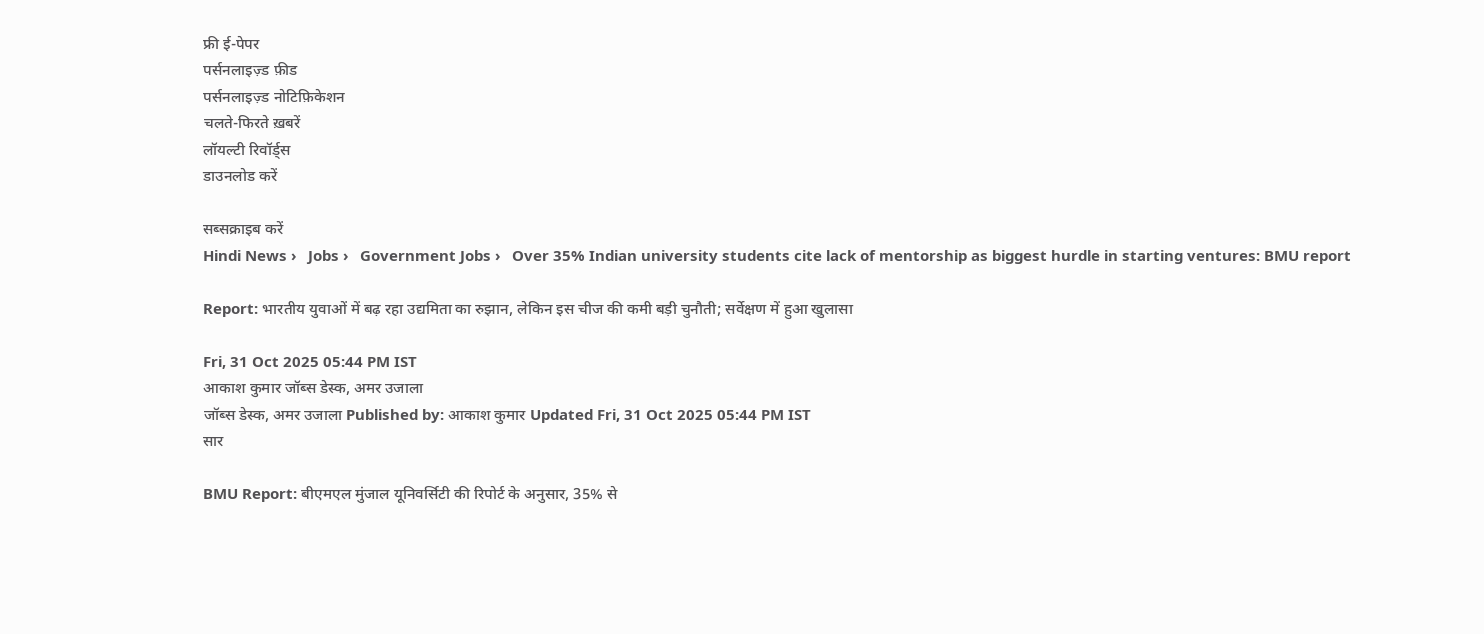फ्री ई-पेपर
पर्सनलाइज़्ड फ़ीड
पर्सनलाइज़्ड नोटिफ़िकेशन
चलते-फिरते ख़बरें
लॉयल्टी रिवॉर्ड्स
डाउनलोड करें

सब्सक्राइब करें
Hindi News ›   Jobs ›   Government Jobs ›   Over 35% Indian university students cite lack of mentorship as biggest hurdle in starting ventures: BMU report

Report: भारतीय युवाओं में बढ़ रहा उद्यमिता का रुझान, लेकिन इस चीज की कमी बड़ी चुनौती; सर्वेक्षण में हुआ खुलासा

Fri, 31 Oct 2025 05:44 PM IST
आकाश कुमार जॉब्स डेस्क, अमर उजाला
जॉब्स डेस्क, अमर उजाला Published by: आकाश कुमार Updated Fri, 31 Oct 2025 05:44 PM IST
सार

BMU Report: बीएमएल मुंजाल यूनिवर्सिटी की रिपोर्ट के अनुसार, 35% से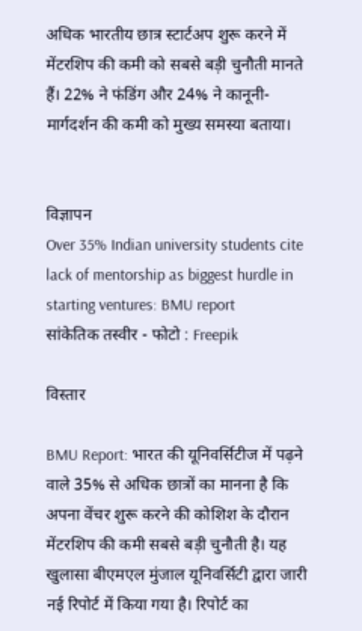अधिक भारतीय छात्र स्टार्टअप शुरू करने में मेंटरशिप की कमी को सबसे बड़ी चुनौती मानते हैं। 22% ने फंडिंग और 24% ने कानूनी-मार्गदर्शन की कमी को मुख्य समस्या बताया।


विज्ञापन
Over 35% Indian university students cite lack of mentorship as biggest hurdle in starting ventures: BMU report
सांकेतिक तस्वीर - फोटो : Freepik

विस्तार

BMU Report: भारत की यूनिवर्सिटीज में पढ़ने वाले 35% से अधिक छात्रों का मानना है कि अपना वेंचर शुरू करने की कोशिश के दौरान मेंटरशिप की कमी सबसे बड़ी चुनौती है। यह खुलासा बीएमएल मुंजाल यूनिवर्सिटी द्वारा जारी नई रिपोर्ट में किया गया है। रिपोर्ट का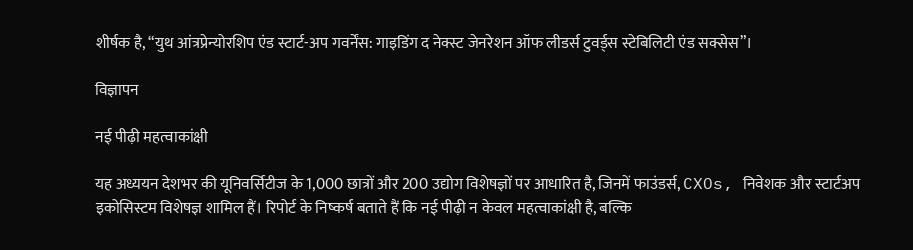शीर्षक है, “युथ आंत्रप्रेन्योरशिप एंड स्टार्ट-अप गवर्नेंस: गाइडिंग द नेक्स्ट जेनरेशन ऑफ लीडर्स टुवर्ड्स स्टेबिलिटी एंड सक्सेस”।

विज्ञापन

नई पीढ़ी महत्वाकांक्षी

यह अध्ययन देशभर की यूनिवर्सिटीज के 1,000 छात्रों और 200 उद्योग विशेषज्ञों पर आधारित है, जिनमें फाउंडर्स, CXOs, निवेशक और स्टार्टअप इकोसिस्टम विशेषज्ञ शामिल हैं। रिपोर्ट के निष्कर्ष बताते हैं कि नई पीढ़ी न केवल महत्वाकांक्षी है, बल्कि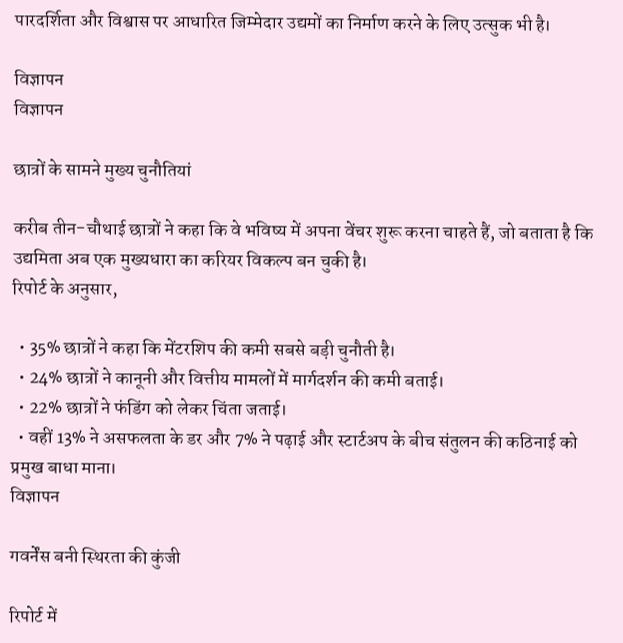पारदर्शिता और विश्वास पर आधारित जिम्मेदार उद्यमों का निर्माण करने के लिए उत्सुक भी है।

विज्ञापन
विज्ञापन

छात्रों के सामने मुख्य चुनौतियां

करीब तीन-चौथाई छात्रों ने कहा कि वे भविष्य में अपना वेंचर शुरू करना चाहते हैं, जो बताता है कि उद्यमिता अब एक मुख्यधारा का करियर विकल्प बन चुकी है।
रिपोर्ट के अनुसार,

  • 35% छात्रों ने कहा कि मेंटरशिप की कमी सबसे बड़ी चुनौती है।
  • 24% छात्रों ने कानूनी और वित्तीय मामलों में मार्गदर्शन की कमी बताई।
  • 22% छात्रों ने फंडिंग को लेकर चिंता जताई।
  • वहीं 13% ने असफलता के डर और 7% ने पढ़ाई और स्टार्टअप के बीच संतुलन की कठिनाई को प्रमुख बाधा माना।
विज्ञापन

गवर्नेंस बनी स्थिरता की कुंजी

रिपोर्ट में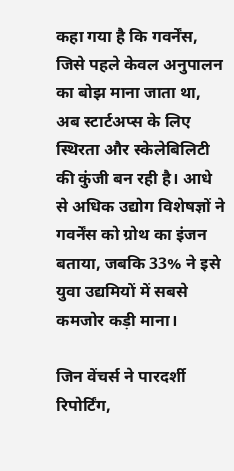कहा गया है कि गवर्नेंस, जिसे पहले केवल अनुपालन का बोझ माना जाता था, अब स्टार्टअप्स के लिए स्थिरता और स्केलेबिलिटी की कुंजी बन रही है। आधे से अधिक उद्योग विशेषज्ञों ने गवर्नेंस को ग्रोथ का इंजन बताया, जबकि 33% ने इसे युवा उद्यमियों में सबसे कमजोर कड़ी माना।

जिन वेंचर्स ने पारदर्शी रिपोर्टिंग,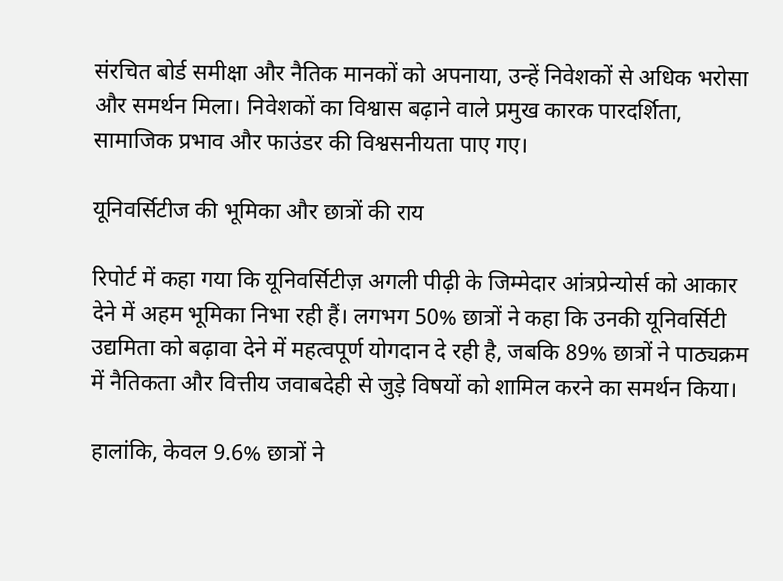संरचित बोर्ड समीक्षा और नैतिक मानकों को अपनाया, उन्हें निवेशकों से अधिक भरोसा और समर्थन मिला। निवेशकों का विश्वास बढ़ाने वाले प्रमुख कारक पारदर्शिता, सामाजिक प्रभाव और फाउंडर की विश्वसनीयता पाए गए।

यूनिवर्सिटीज की भूमिका और छात्रों की राय

रिपोर्ट में कहा गया कि यूनिवर्सिटीज़ अगली पीढ़ी के जिम्मेदार आंत्रप्रेन्योर्स को आकार देने में अहम भूमिका निभा रही हैं। लगभग 50% छात्रों ने कहा कि उनकी यूनिवर्सिटी उद्यमिता को बढ़ावा देने में महत्वपूर्ण योगदान दे रही है, जबकि 89% छात्रों ने पाठ्यक्रम में नैतिकता और वित्तीय जवाबदेही से जुड़े विषयों को शामिल करने का समर्थन किया।

हालांकि, केवल 9.6% छात्रों ने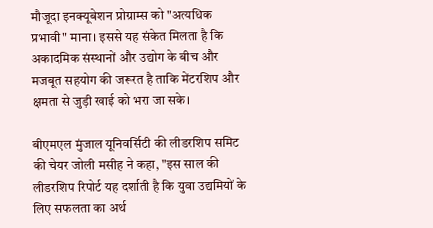मौजूदा इनक्यूबेशन प्रोग्राम्स को "अत्यधिक प्रभावी" माना। इससे यह संकेत मिलता है कि अकादमिक संस्थानों और उद्योग के बीच और मजबूत सहयोग की जरूरत है ताकि मेंटरशिप और क्षमता से जुड़ी खाई को भरा जा सके।

बीएमएल मुंजाल यूनिवर्सिटी की लीडरशिप समिट की चेयर जोली मसीह ने कहा, "इस साल की लीडरशिप रिपोर्ट यह दर्शाती है कि युवा उद्यमियों के लिए सफलता का अर्थ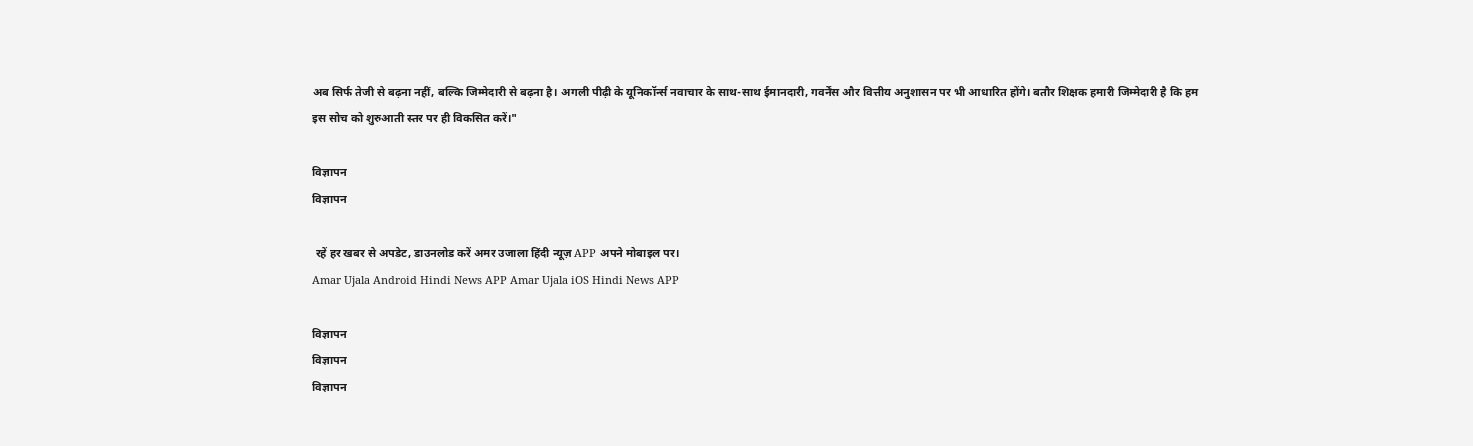अब सिर्फ तेजी से बढ़ना नहीं, बल्कि जिम्मेदारी से बढ़ना है। अगली पीढ़ी के यूनिकॉर्न्स नवाचार के साथ-साथ ईमानदारी, गवर्नेंस और वित्तीय अनुशासन पर भी आधारित होंगे। बतौर शिक्षक हमारी जिम्मेदारी है कि हम इस सोच को शुरुआती स्तर पर ही विकसित करें।"

विज्ञापन
विज्ञापन

 रहें हर खबर से अपडेट, डाउनलोड करें अमर उजाला हिंदी न्यूज़ APP अपने मोबाइल पर।
Amar Ujala Android Hindi News APP Amar Ujala iOS Hindi News APP

विज्ञापन
विज्ञापन
विज्ञापन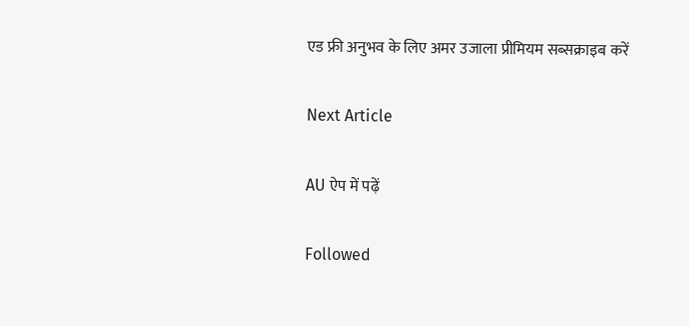एड फ्री अनुभव के लिए अमर उजाला प्रीमियम सब्सक्राइब करें

Next Article

AU ऐप में पढ़ें

Followed